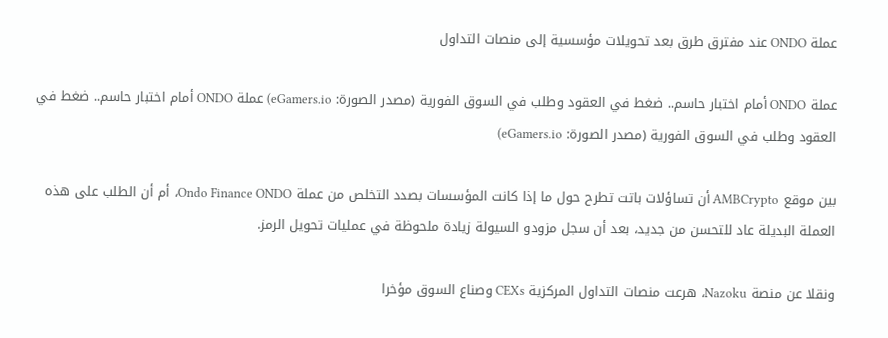عملة ONDO عند مفترق طرق بعد تحويلات مؤسسية إلى منصات التداول

عملة ONDO أمام اختبار حاسم.. ضغط في العقود وطلب في السوق الفورية (مصدر الصورة: eGamers.io) عملة ONDO أمام اختبار حاسم.. ضغط في العقود وطلب في السوق الفورية (مصدر الصورة: eGamers.io)

بين موقع AMBCrypto أن تساؤلات باتت تطرح حول ما إذا كانت المؤسسات بصدد التخلص من عملة Ondo Finance ONDO، أم أن الطلب على هذه العملة البديلة عاد للتحسن من جديد، بعد أن سجل مزودو السيولة زيادة ملحوظة في عمليات تحويل الرمز.

ونقلا عن منصة Nazoku، هرعت منصات التداول المركزية CEXs وصناع السوق مؤخرا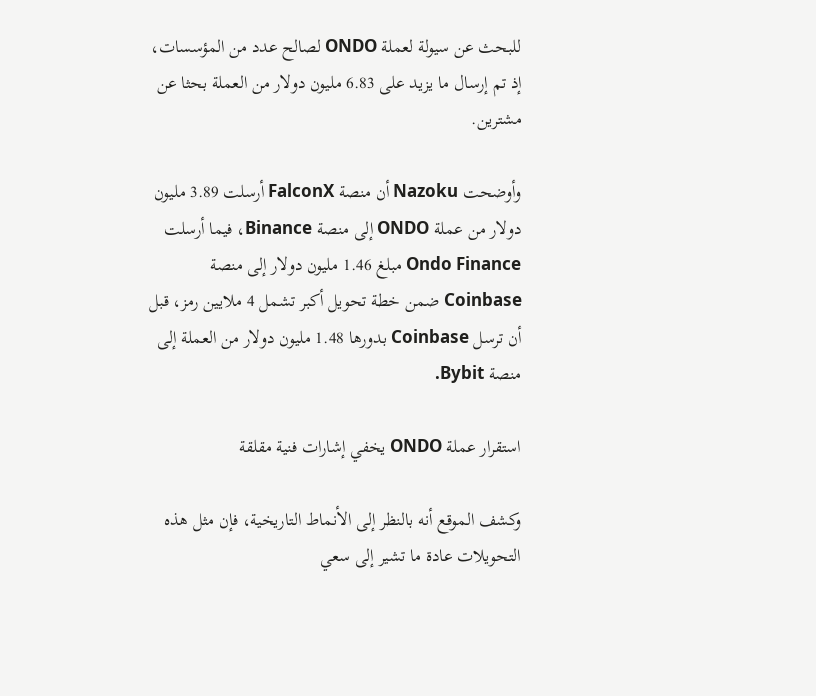للبحث عن سيولة لعملة ONDO لصالح عدد من المؤسسات، إذ تم إرسال ما يزيد على 6.83 مليون دولار من العملة بحثا عن مشترين.

وأوضحت Nazoku أن منصة FalconX أرسلت 3.89 مليون دولار من عملة ONDO إلى منصة Binance، فيما أرسلت Ondo Finance مبلغ 1.46 مليون دولار إلى منصة Coinbase ضمن خطة تحويل أكبر تشمل 4 ملايين رمز، قبل أن ترسل Coinbase بدورها 1.48 مليون دولار من العملة إلى منصة Bybit.

استقرار عملة ONDO يخفي إشارات فنية مقلقة

وكشف الموقع أنه بالنظر إلى الأنماط التاريخية، فإن مثل هذه التحويلات عادة ما تشير إلى سعي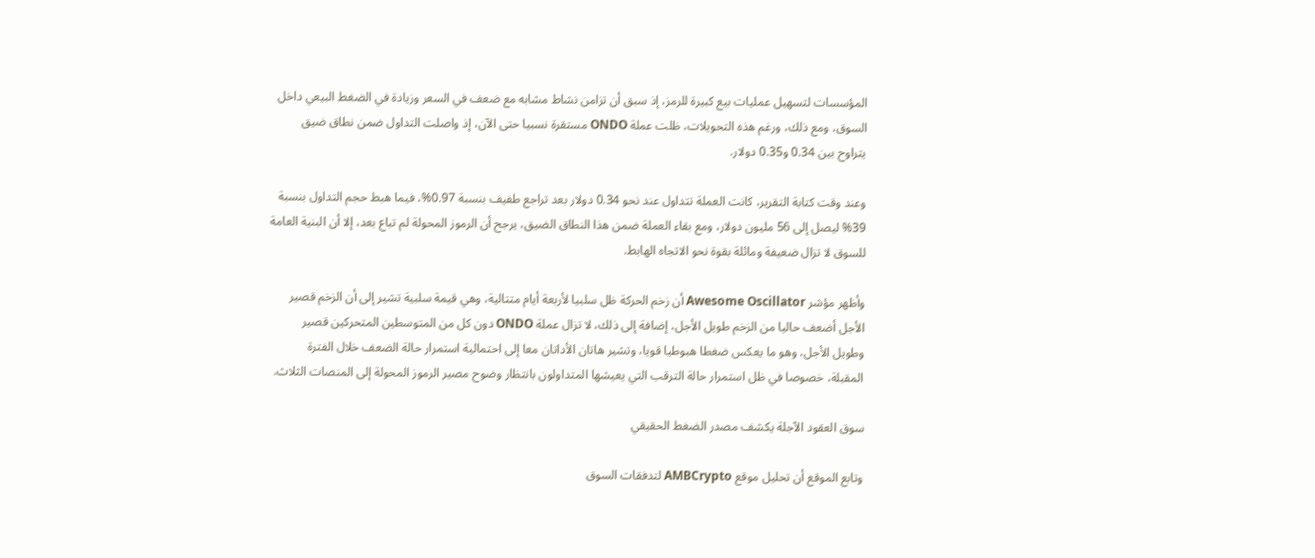المؤسسات لتسهيل عمليات بيع كبيرة للرمز، إذ سبق أن تزامن نشاط مشابه مع ضعف في السعر وزيادة في الضغط البيعي داخل السوق، ومع ذلك، ورغم هذه التحويلات، ظلت عملة ONDO مستقرة نسبيا حتى الآن، إذ واصلت التداول ضمن نطاق ضيق يتراوح بين 0.34 و0.35 دولار.

وعند وقت كتابة التقرير، كانت العملة تتداول عند نحو 0.34 دولار بعد تراجع طفيف بنسبة 0.97%، فيما هبط حجم التداول بنسبة 39% ليصل إلى 56 مليون دولار، ومع بقاء العملة ضمن هذا النطاق الضيق، يرجح أن الرموز المحولة لم تباع بعد، إلا أن البنية العامة للسوق لا تزال ضعيفة ومائلة بقوة نحو الاتجاه الهابط.

وأظهر مؤشر Awesome Oscillator أن زخم الحركة ظل سلبيا لأربعة أيام متتالية، وهي قيمة سلبية تشير إلى أن الزخم قصير الأجل أضعف حاليا من الزخم طويل الأجل، إضافة إلى ذلك، لا تزال عملة ONDO دون كل من المتوسطين المتحركين قصير وطويل الأجل، وهو ما يعكس ضغطا هبوطيا قويا، وتشير هاتان الأداتان معا إلى احتمالية استمرار حالة الضعف خلال الفترة المقبلة، خصوصا في ظل استمرار حالة الترقب التي يعيشها المتداولون بانتظار وضوح مصير الرموز المحولة إلى المنصات الثلاث.

سوق العقود الآجلة يكشف مصدر الضغط الحقيقي

وتابع الموقع أن تحليل موقع AMBCrypto لتدفقات السوق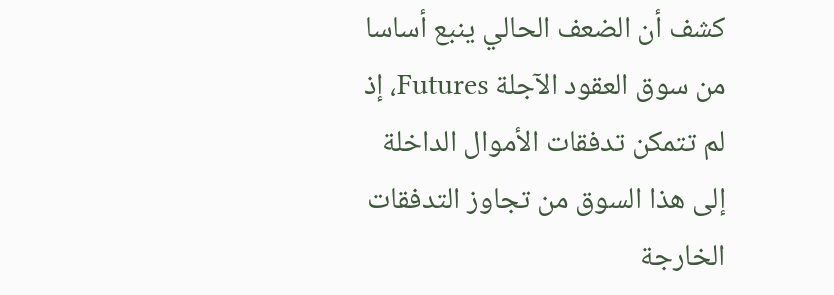كشف أن الضعف الحالي ينبع أساسا من سوق العقود الآجلة Futures، إذ لم تتمكن تدفقات الأموال الداخلة إلى هذا السوق من تجاوز التدفقات الخارجة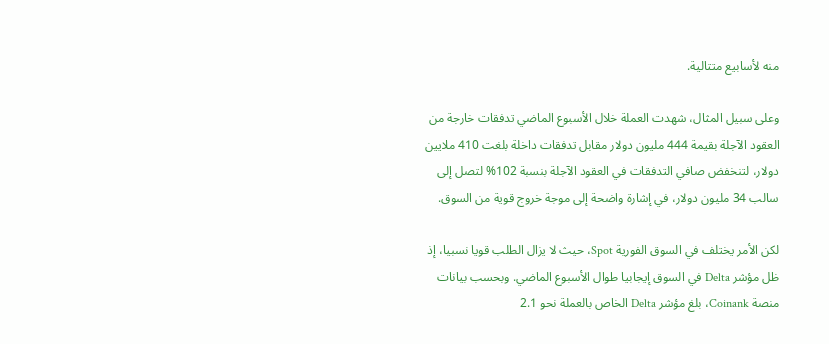منه لأسابيع متتالية.

وعلى سبيل المثال، شهدت العملة خلال الأسبوع الماضي تدفقات خارجة من العقود الآجلة بقيمة 444 مليون دولار مقابل تدفقات داخلة بلغت 410 ملايين دولار، لتنخفض صافي التدفقات في العقود الآجلة بنسبة 102% لتصل إلى سالب 34 مليون دولار، في إشارة واضحة إلى موجة خروج قوية من السوق.

لكن الأمر يختلف في السوق الفورية Spot، حيث لا يزال الطلب قويا نسبيا، إذ ظل مؤشر Delta في السوق إيجابيا طوال الأسبوع الماضي. وبحسب بيانات منصة Coinank، بلغ مؤشر Delta الخاص بالعملة نحو 2.1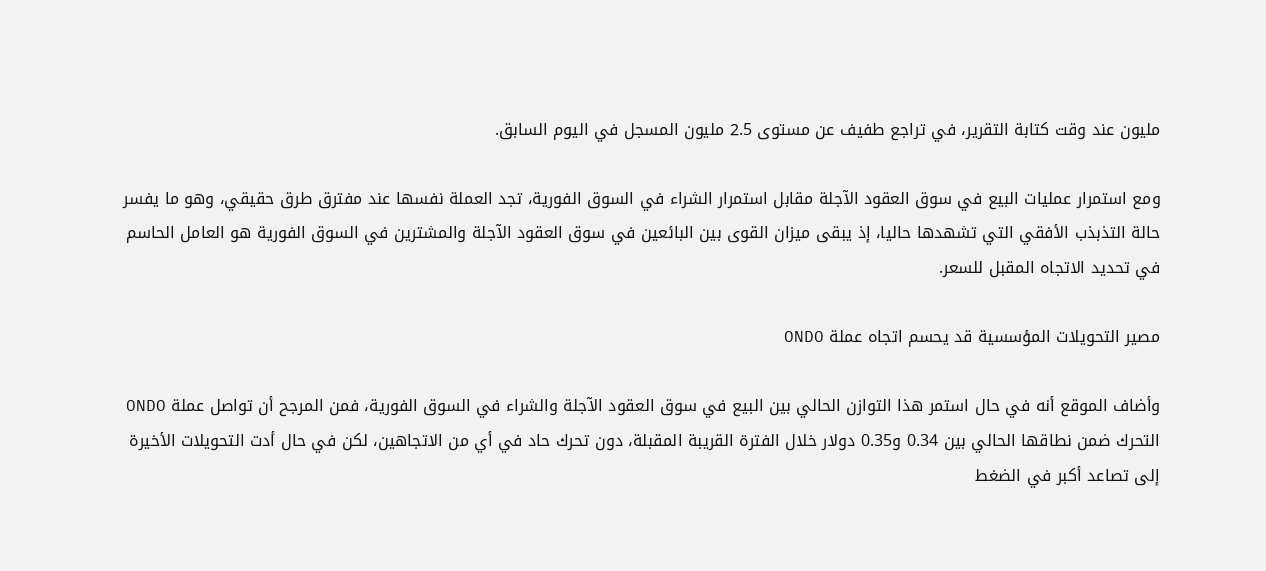مليون عند وقت كتابة التقرير، في تراجع طفيف عن مستوى 2.5 مليون المسجل في اليوم السابق.

ومع استمرار عمليات البيع في سوق العقود الآجلة مقابل استمرار الشراء في السوق الفورية، تجد العملة نفسها عند مفترق طرق حقيقي، وهو ما يفسر حالة التذبذب الأفقي التي تشهدها حاليا، إذ يبقى ميزان القوى بين البائعين في سوق العقود الآجلة والمشترين في السوق الفورية هو العامل الحاسم في تحديد الاتجاه المقبل للسعر.

مصير التحويلات المؤسسية قد يحسم اتجاه عملة ONDO

وأضاف الموقع أنه في حال استمر هذا التوازن الحالي بين البيع في سوق العقود الآجلة والشراء في السوق الفورية، فمن المرجح أن تواصل عملة ONDO التحرك ضمن نطاقها الحالي بين 0.34 و0.35 دولار خلال الفترة القريبة المقبلة، دون تحرك حاد في أي من الاتجاهين، لكن في حال أدت التحويلات الأخيرة إلى تصاعد أكبر في الضغط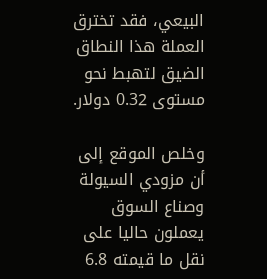البيعي، فقد تخترق العملة هذا النطاق الضيق لتهبط نحو مستوى 0.32 دولار.

وخلص الموقع إلى أن مزودي السيولة وصناع السوق يعملون حاليا على نقل ما قيمته 6.8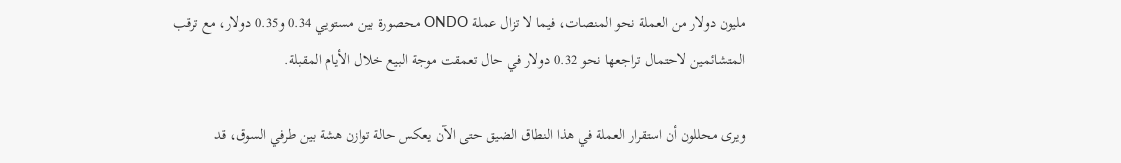مليون دولار من العملة نحو المنصات، فيما لا تزال عملة ONDO محصورة بين مستويي 0.34 و0.35 دولار، مع ترقب المتشائمين لاحتمال تراجعها نحو 0.32 دولار في حال تعمقت موجة البيع خلال الأيام المقبلة.

ويرى محللون أن استقرار العملة في هذا النطاق الضيق حتى الآن يعكس حالة توازن هشة بين طرفي السوق، قد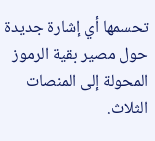تحسمها أي إشارة جديدة حول مصير بقية الرموز المحولة إلى المنصات الثلاث.